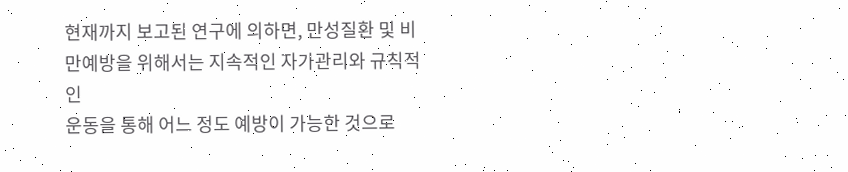현재까지 보고된 연구에 의하면, 만성질환 및 비만예방을 위해서는 지속적인 자가관리와 규칙적인
운동을 통해 어느 정도 예방이 가능한 것으로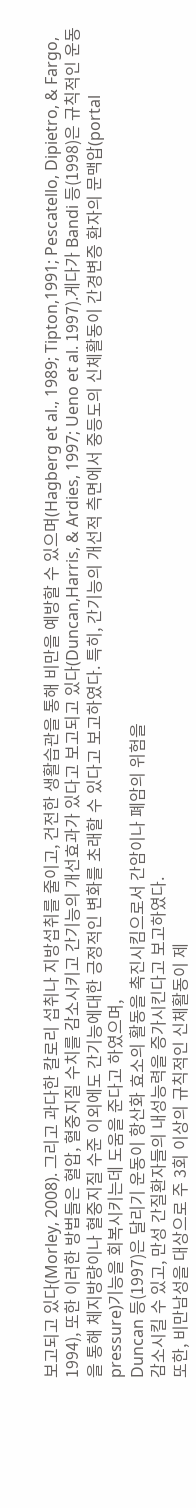보고되고 있다(Morley, 2008). 그리고 과다한 칼로리 섭취나 지방섭취를 줄이고, 건전한 생활습관을 통해 비만을 예방할 수 있으며(Hagberg et al., 1989; Tipton,1991; Pescatello, Dipietro, & Fargo, 1994), 또한 이러한 방법들은 혈압, 혈중지질 수치를 감소시키고 간기능의 개선효과가 있다고 보고되고 있다(Duncan,Harris, & Ardies, 1997; Ueno et al. 1997).게다가 Bandi 등(1998)은 규칙적인 운동을 통해 체지방량이나 혈중지질 수준 이외에도 간기능에대한 긍정적인 변화를 초래할 수 있다고 보고하였다. 특히, 간기능의 개선적 측면에서 중등도의 신체활동이 간경변증 환자의 문맥압(portal pressure)기능을 회복시키는데 도움을 준다고 하였으며,
Duncan 등(1997)은 달리기 운동이 항산화 효소의 활동을 촉진시킴으로서 간암이나 폐암의 위험을
감소시킬 수 있고, 만성 간질환자들의 내성능력을 증가시킨다고 보고하였다.
또한, 비만남성을 대상으로 주 3회 이상의 규칙적인 신체활동이 제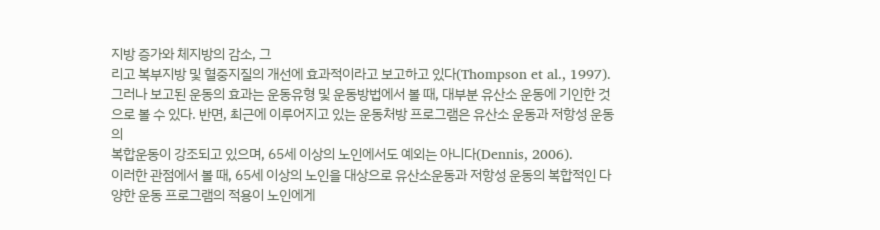지방 증가와 체지방의 감소, 그
리고 복부지방 및 혈중지질의 개선에 효과적이라고 보고하고 있다(Thompson et al., 1997).
그러나 보고된 운동의 효과는 운동유형 및 운동방법에서 볼 때, 대부분 유산소 운동에 기인한 것
으로 볼 수 있다. 반면, 최근에 이루어지고 있는 운동처방 프로그램은 유산소 운동과 저항성 운동의
복합운동이 강조되고 있으며, 65세 이상의 노인에서도 예외는 아니다(Dennis, 2006).
이러한 관점에서 볼 때, 65세 이상의 노인을 대상으로 유산소운동과 저항성 운동의 복합적인 다
양한 운동 프로그램의 적용이 노인에게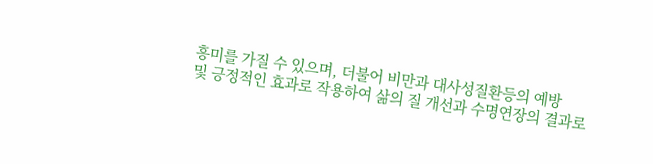흥미를 가질 수 있으며, 더불어 비만과 대사성질환등의 예방
및 긍정적인 효과로 작용하여 삶의 질 개선과 수명연장의 결과로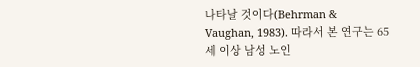나타날 것이다(Behrman &
Vaughan, 1983). 따라서 본 연구는 65세 이상 남성 노인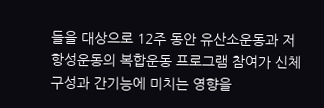들을 대상으로 12주 동안 유산소운동과 저항성운동의 복합운동 프로그램 참여가 신체구성과 간기능에 미치는 영향을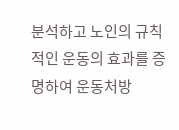분석하고 노인의 규칙적인 운동의 효과를 증명하여 운동처방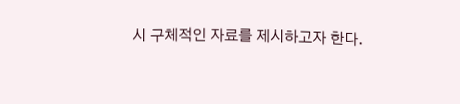시 구체적인 자료를 제시하고자 한다.